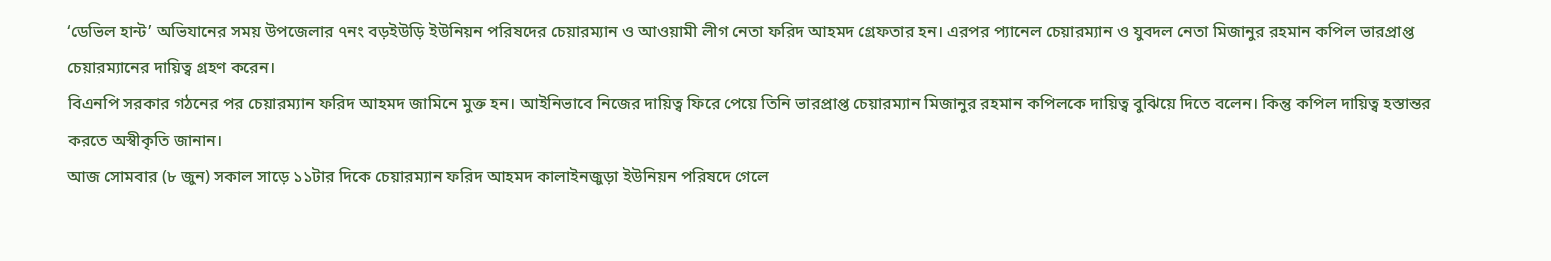‘ডেভিল হান্ট’ অভিযানের সময় উপজেলার ৭নং বড়ইউড়ি ইউনিয়ন পরিষদের চেয়ারম্যান ও আওয়ামী লীগ নেতা ফরিদ আহমদ গ্রেফতার হন। এরপর প্যানেল চেয়ারম্যান ও যুবদল নেতা মিজানুর রহমান কপিল ভারপ্রাপ্ত চেয়ারম্যানের দায়িত্ব গ্রহণ করেন।
বিএনপি সরকার গঠনের পর চেয়ারম্যান ফরিদ আহমদ জামিনে মুক্ত হন। আইনিভাবে নিজের দায়িত্ব ফিরে পেয়ে তিনি ভারপ্রাপ্ত চেয়ারম্যান মিজানুর রহমান কপিলকে দায়িত্ব বুঝিয়ে দিতে বলেন। কিন্তু কপিল দায়িত্ব হস্তান্তর করতে অস্বীকৃতি জানান।
আজ সোমবার (৮ জুন) সকাল সাড়ে ১১টার দিকে চেয়ারম্যান ফরিদ আহমদ কালাইনজুড়া ইউনিয়ন পরিষদে গেলে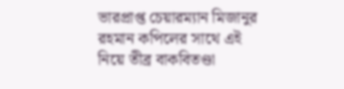ভারপ্রাপ্ত চেয়ারম্যান মিজানুর রহমান কপিলের সাথে এই নিয়ে তীব্র বাকবিতণ্ডা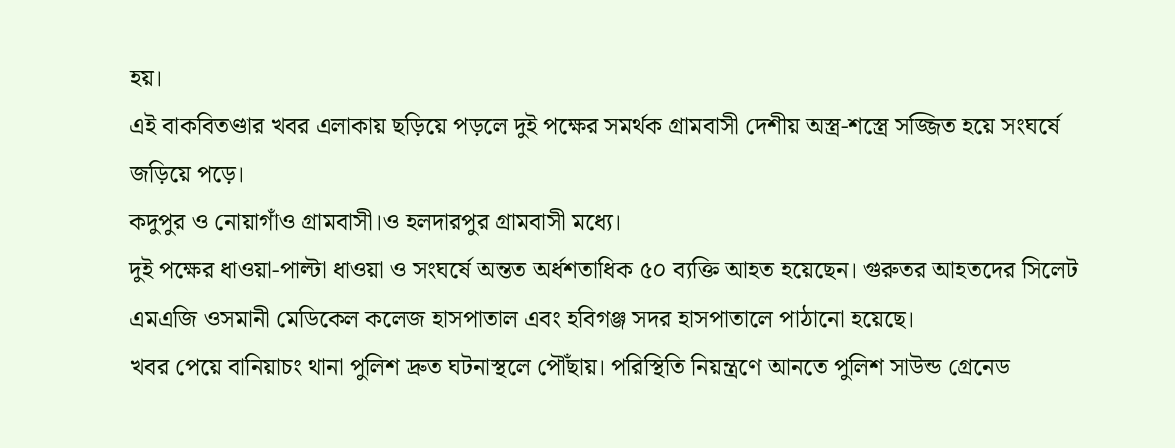হয়।
এই বাকবিতণ্ডার খবর এলাকায় ছড়িয়ে পড়লে দুই পক্ষের সমর্থক গ্রামবাসী দেশীয় অস্ত্র-শস্ত্রে সজ্জিত হয়ে সংঘর্ষে জড়িয়ে পড়ে।
কদুপুর ও নোয়াগাঁও গ্রামবাসী।ও হলদারপুর গ্রামবাসী মধ্যে।
দুই পক্ষের ধাওয়া-পাল্টা ধাওয়া ও সংঘর্ষে অন্তত অর্ধশতাধিক ৫০ ব্যক্তি আহত হয়েছেন। গুরুতর আহতদের সিলেট এমএজি ওসমানী মেডিকেল কলেজ হাসপাতাল এবং হবিগঞ্জ সদর হাসপাতালে পাঠানো হয়েছে।
খবর পেয়ে বানিয়াচং থানা পুলিশ দ্রুত ঘটনাস্থলে পৌঁছায়। পরিস্থিতি নিয়ন্ত্রণে আনতে পুলিশ সাউন্ড গ্রেনেড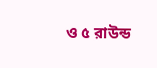ও ৫ রাউন্ড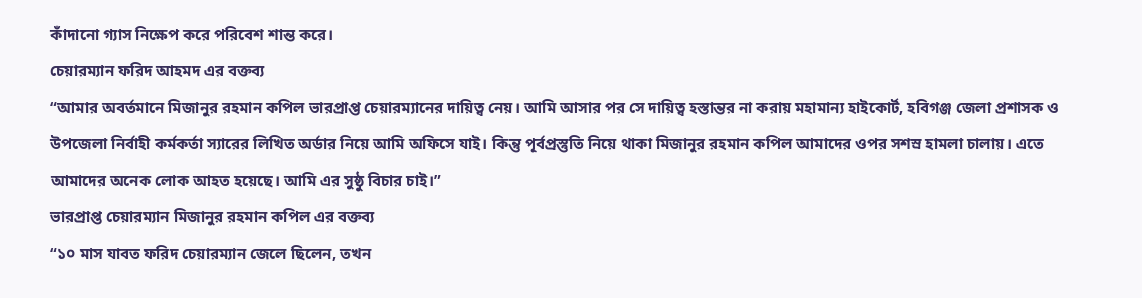কাঁদানো গ্যাস নিক্ষেপ করে পরিবেশ শান্ত করে।
চেয়ারম্যান ফরিদ আহমদ এর বক্তব্য
“আমার অবর্তমানে মিজানুর রহমান কপিল ভারপ্রাপ্ত চেয়ারম্যানের দায়িত্ব নেয়। আমি আসার পর সে দায়িত্ব হস্তান্তর না করায় মহামান্য হাইকোর্ট, হবিগঞ্জ জেলা প্রশাসক ও উপজেলা নির্বাহী কর্মকর্তা স্যারের লিখিত অর্ডার নিয়ে আমি অফিসে যাই। কিন্তু পূর্বপ্রস্তুতি নিয়ে থাকা মিজানুর রহমান কপিল আমাদের ওপর সশস্র হামলা চালায়। এতে আমাদের অনেক লোক আহত হয়েছে। আমি এর সুষ্ঠু বিচার চাই।”
ভারপ্রাপ্ত চেয়ারম্যান মিজানুর রহমান কপিল এর বক্তব্য
“১০ মাস যাবত ফরিদ চেয়ারম্যান জেলে ছিলেন, তখন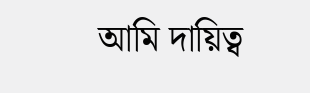আমি দায়িত্ব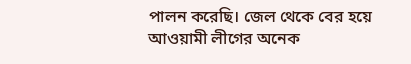পালন করেছি। জেল থেকে বের হয়ে আওয়ামী লীগের অনেক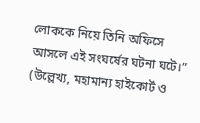লোককে নিয়ে তিনি অফিসে আসলে এই সংঘর্ষের ঘটনা ঘটে।”
(উল্লেখ্য, মহামান্য হাইকোর্ট ও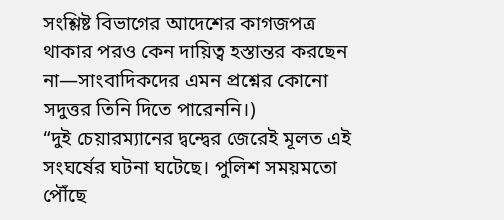সংশ্লিষ্ট বিভাগের আদেশের কাগজপত্র থাকার পরও কেন দায়িত্ব হস্তান্তর করছেন না—সাংবাদিকদের এমন প্রশ্নের কোনো সদুত্তর তিনি দিতে পারেননি।)
“দুই চেয়ারম্যানের দ্বন্দ্বের জেরেই মূলত এই সংঘর্ষের ঘটনা ঘটেছে। পুলিশ সময়মতো পৌঁছে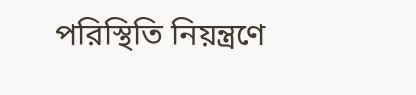পরিস্থিতি নিয়ন্ত্রণে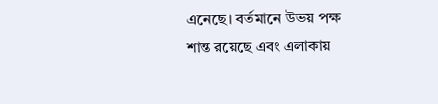এনেছে। বর্তমানে উভয় পক্ষ শান্ত রয়েছে এবং এলাকায়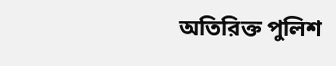অতিরিক্ত পুলিশ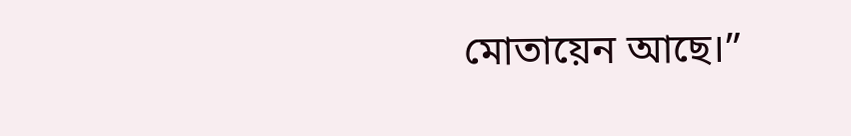মোতায়েন আছে।”